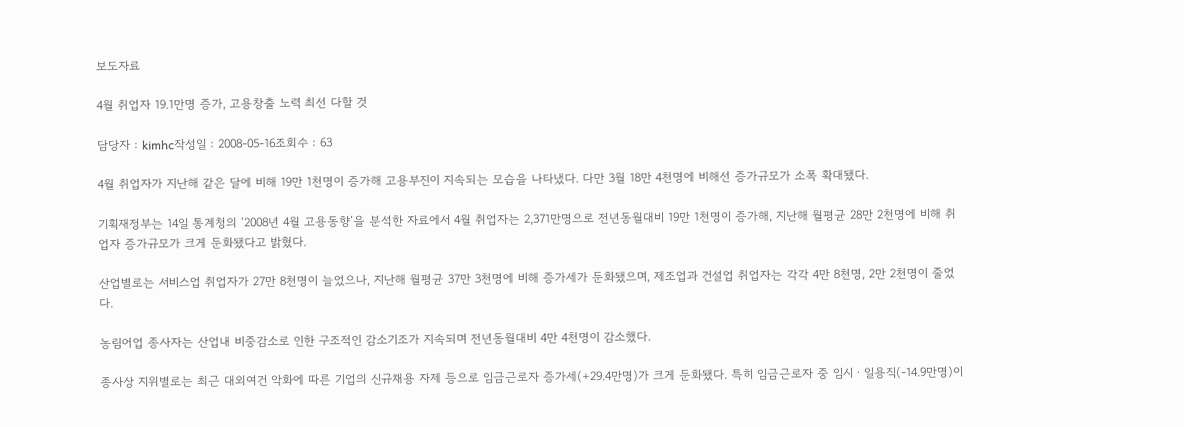보도자료

4월 취업자 19.1만명 증가, 고용창출 노력 최선 다할 것

담당자 : kimhc작성일 : 2008-05-16조회수 : 63

4월 취업자가 지난해 같은 달에 비해 19만 1천명이 증가해 고용부진이 지속되는 모습을 나타냈다. 다만 3월 18만 4천명에 비해선 증가규모가 소폭 확대됐다.

기획재정부는 14일 통계청의 ‘2008년 4월 고용동향’을 분석한 자료에서 4월 취업자는 2,371만명으로 전년동월대비 19만 1천명이 증가해, 지난해 월평균 28만 2천명에 비해 취업자 증가규모가 크게 둔화됐다고 밝혔다.

산업별로는 서비스업 취업자가 27만 8천명이 늘었으나, 지난해 월평균 37만 3천명에 비해 증가세가 둔화됐으며, 제조업과 건설업 취업자는 각각 4만 8천명, 2만 2천명이 줄었다.

농림어업 종사자는 산업내 비중감소로 인한 구조적인 감소기조가 지속되며 전년동월대비 4만 4천명이 감소했다.

종사상 지위별로는 최근 대외여건 악화에 따른 기업의 신규채용 자제 등으로 임금근로자 증가세(+29.4만명)가 크게 둔화됐다. 특히 임금근로자 중 임시ㆍ일용직(-14.9만명)이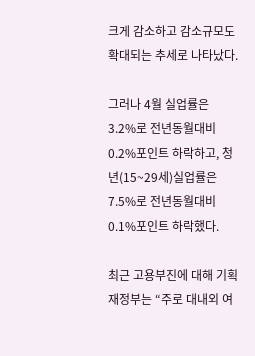크게 감소하고 감소규모도 확대되는 추세로 나타났다.

그러나 4월 실업률은 3.2%로 전년동월대비 0.2%포인트 하락하고, 청년(15~29세)실업률은 7.5%로 전년동월대비 0.1%포인트 하락했다.

최근 고용부진에 대해 기획재정부는 “주로 대내외 여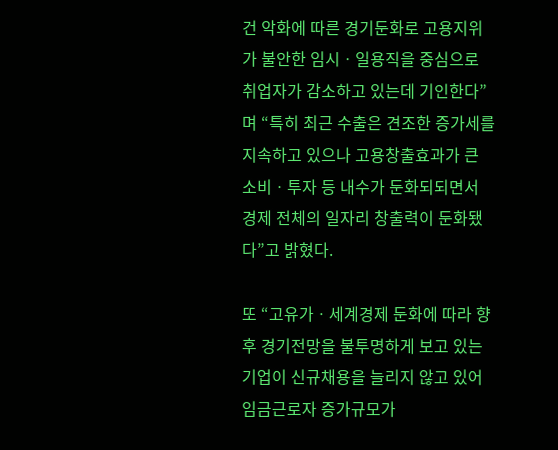건 악화에 따른 경기둔화로 고용지위가 불안한 임시ㆍ일용직을 중심으로 취업자가 감소하고 있는데 기인한다”며 “특히 최근 수출은 견조한 증가세를 지속하고 있으나 고용창출효과가 큰 소비ㆍ투자 등 내수가 둔화되되면서 경제 전체의 일자리 창출력이 둔화됐다”고 밝혔다.

또 “고유가ㆍ세계경제 둔화에 따라 향후 경기전망을 불투명하게 보고 있는 기업이 신규채용을 늘리지 않고 있어 임금근로자 증가규모가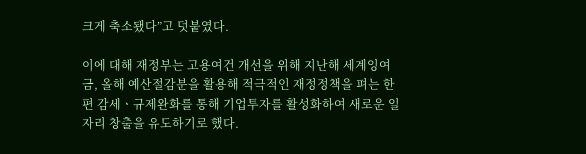크게 축소됐다”고 덧붙였다.

이에 대해 재정부는 고용여건 개선을 위해 지난해 세계잉여금, 올해 예산절감분을 활용해 적극적인 재정정책을 펴는 한편 감세ㆍ규제완화를 통해 기업투자를 활성화하여 새로운 일자리 창출을 유도하기로 했다.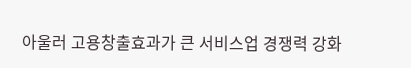아울러 고용창출효과가 큰 서비스업 경쟁력 강화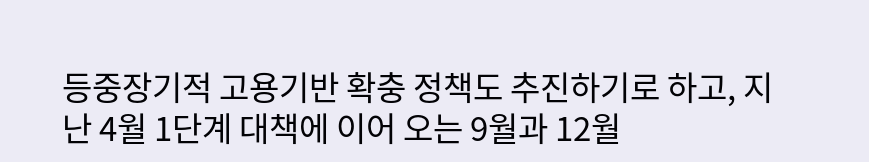등중장기적 고용기반 확충 정책도 추진하기로 하고, 지난 4월 1단계 대책에 이어 오는 9월과 12월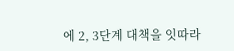에 2, 3단계 대책을 잇따라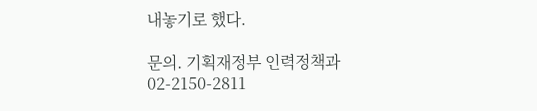내놓기로 했다.

문의. 기획재정부 인력정책과 02-2150-2811